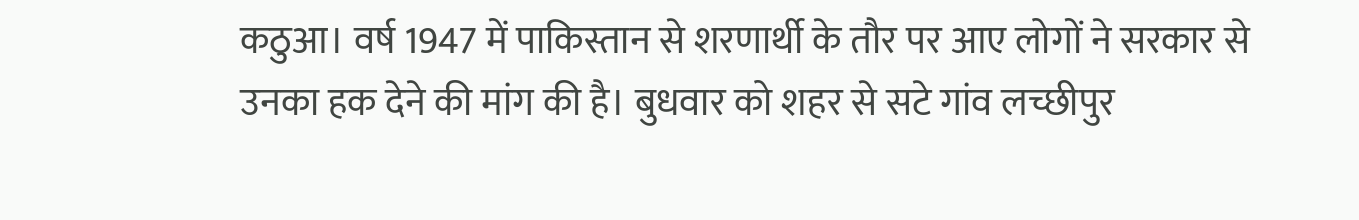कठुआ। वर्ष 1947 में पाकिस्तान से शरणार्थी के तौर पर आए लोगों ने सरकार से उनका हक देने की मांग की है। बुधवार को शहर से सटे गांव लच्छीपुर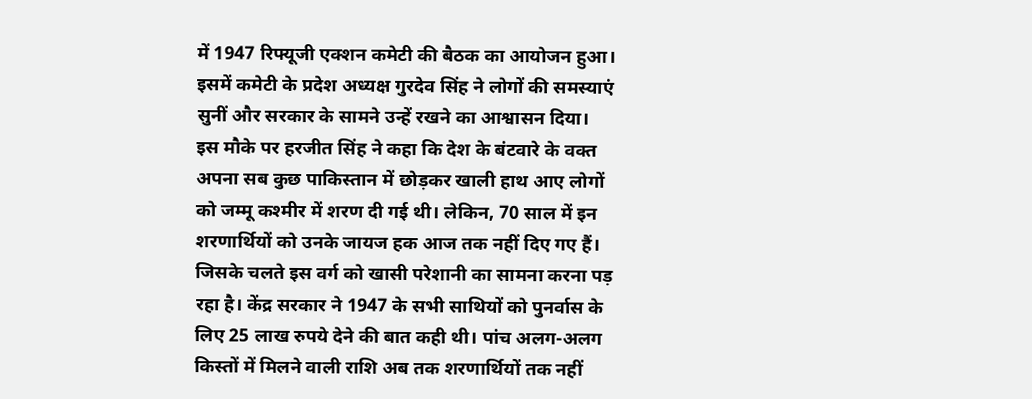में 1947 रिफ्यूजी एक्शन कमेटी की बैठक का आयोजन हुआ। इसमें कमेटी के प्रदेश अध्यक्ष गुरदेव सिंह ने लोगों की समस्याएं सुनीं और सरकार के सामने उन्हें रखने का आश्वासन दिया।
इस मौके पर हरजीत सिंह ने कहा कि देश के बंटवारे के वक्त अपना सब कुछ पाकिस्तान में छोड़कर खाली हाथ आए लोगों को जम्मू कश्मीर में शरण दी गई थी। लेकिन, 70 साल में इन शरणार्थियों को उनके जायज हक आज तक नहीं दिए गए हैं। जिसके चलते इस वर्ग को खासी परेशानी का सामना करना पड़ रहा है। केंद्र सरकार ने 1947 के सभी साथियों को पुनर्वास के लिए 25 लाख रुपये देने की बात कही थी। पांच अलग-अलग किस्तों में मिलने वाली राशि अब तक शरणार्थियों तक नहीं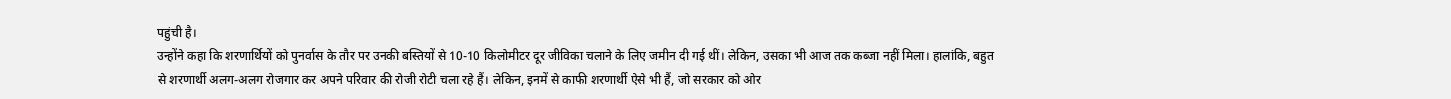पहुंची है।
उन्होंने कहा कि शरणार्थियों को पुनर्वास के तौर पर उनकी बस्तियों से 10-10 किलोमीटर दूर जीविका चलाने के लिए जमीन दी गई थीं। लेकिन, उसका भी आज तक कब्जा नहीं मिला। हालांकि, बहुत से शरणार्थी अलग-अलग रोजगार कर अपने परिवार की रोजी रोटी चला रहे हैं। लेकिन, इनमें से काफी शरणार्थी ऐसे भी हैं, जो सरकार को ओर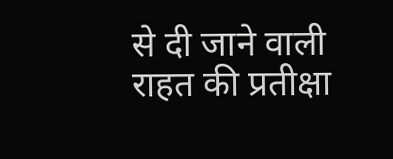से दी जाने वाली राहत की प्रतीक्षा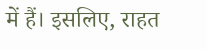में हैं। इसलिए, राहत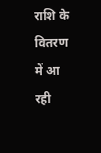राशि के वितरण में आ रही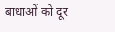बाधाओं को दूर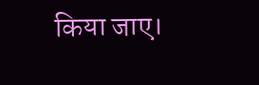किया जाए।